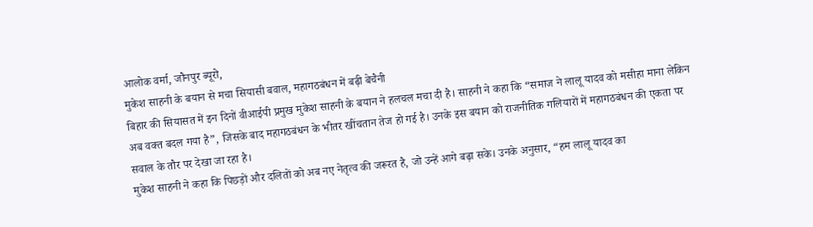आलोक वर्मा, जौनपुर ब्यूरो,
मुकेश साहनी के बयान से मचा सियासी बवाल, महागठबंधन में बढ़ी बेचैनी
बिहार की सियासत में इन दिनों वीआईपी प्रमुख मुकेश साहनी के बयान ने हलचल मचा दी है। साहनी ने कहा कि “समाज ने लालू यादव को मसीहा माना लेकिन अब वक्त बदल गया है”, जिसके बाद महागठबंधन के भीतर खींचतान तेज हो गई है। उनके इस बयान को राजनीतिक गलियारों में महागठबंधन की एकता पर सवाल के तौर पर देखा जा रहा है।
मुकेश साहनी ने कहा कि पिछड़ों और दलितों को अब नए नेतृत्व की जरूरत है, जो उन्हें आगे बढ़ा सके। उनके अनुसार, “हम लालू यादव का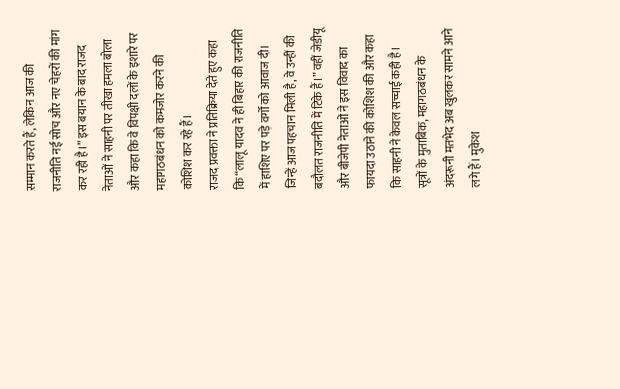सम्मान करते हैं, लेकिन आज की राजनीति नई सोच और नए चेहरों की मांग कर रही है।” इस बयान के बाद राजद नेताओं ने साहनी पर तीखा हमला बोला और कहा कि वे विपक्षी दलों के इशारे पर महागठबंधन को कमजोर करने की कोशिश कर रहे हैं।
राजद प्रवक्ता ने प्रतिक्रिया देते हुए कहा कि “लालू यादव ने ही बिहार की राजनीति में हाशिए पर पड़े वर्गों को आवाज दी। जिन्हें आज पहचान मिली है, वे उन्हीं की बदौलत राजनीति में टिके हैं।” वहीं जेडीयू और बीजेपी नेताओं ने इस विवाद का फायदा उठाने की कोशिश की और कहा कि साहनी ने केवल सच्चाई कही है।
सूत्रों के मुताबिक, महागठबंधन के अंदरूनी मतभेद अब खुलकर सामने आने लगे हैं। मुकेश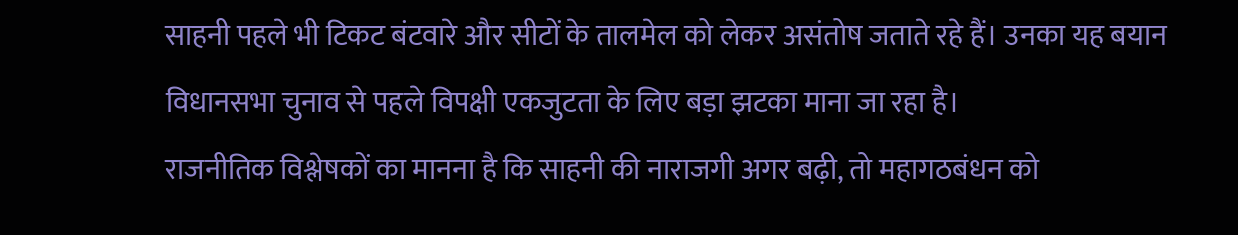साहनी पहले भी टिकट बंटवारे और सीटों के तालमेल को लेकर असंतोष जताते रहे हैं। उनका यह बयान विधानसभा चुनाव से पहले विपक्षी एकजुटता के लिए बड़ा झटका माना जा रहा है।
राजनीतिक विश्लेषकों का मानना है कि साहनी की नाराजगी अगर बढ़ी, तो महागठबंधन को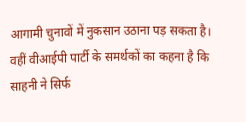आगामी चुनावों में नुकसान उठाना पड़ सकता है। वहीं वीआईपी पार्टी के समर्थकों का कहना है कि साहनी ने सिर्फ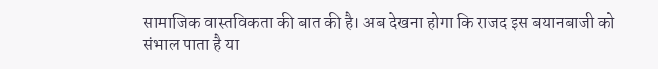सामाजिक वास्तविकता की बात की है। अब देखना होगा कि राजद इस बयानबाजी को संभाल पाता है या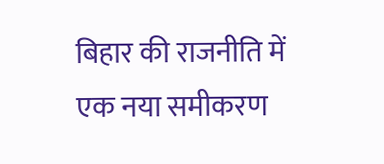बिहार की राजनीति में एक नया समीकरण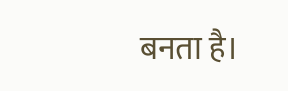बनता है।